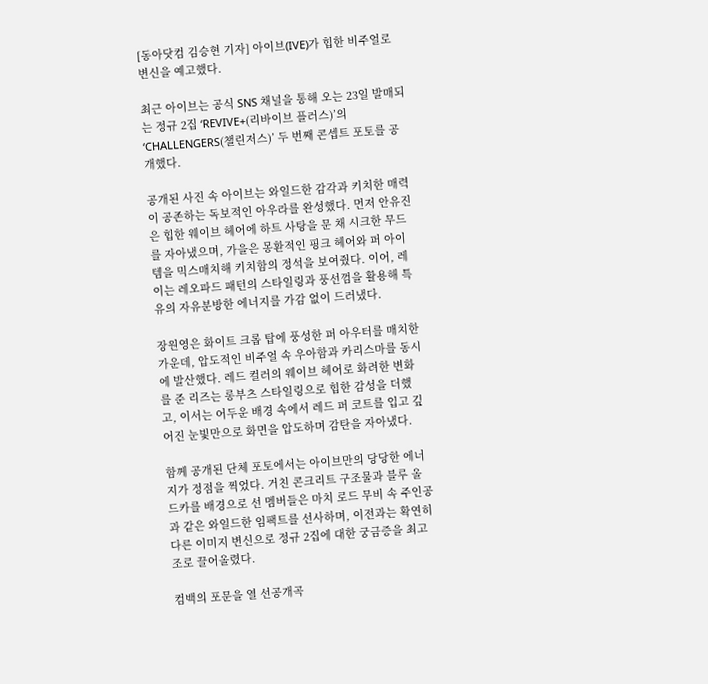[동아닷컴 김승현 기자] 아이브(IVE)가 힙한 비주얼로 변신을 예고했다.

최근 아이브는 공식 SNS 채널을 통해 오는 23일 발매되는 정규 2집 ‘REVIVE+(리바이브 플러스)’의 ‘CHALLENGERS(챌린저스)’ 두 번째 콘셉트 포토를 공개했다.

공개된 사진 속 아이브는 와일드한 감각과 키치한 매력이 공존하는 독보적인 아우라를 완성했다. 먼저 안유진은 힙한 웨이브 헤어에 하트 사탕을 문 채 시크한 무드를 자아냈으며, 가을은 몽환적인 핑크 헤어와 퍼 아이템을 믹스매치해 키치함의 정석을 보여줬다. 이어, 레이는 레오파드 패턴의 스타일링과 풍선껌을 활용해 특유의 자유분방한 에너지를 가감 없이 드러냈다.

장원영은 화이트 크롭 탑에 풍성한 퍼 아우터를 매치한 가운데, 압도적인 비주얼 속 우아함과 카리스마를 동시에 발산했다. 레드 컬러의 웨이브 헤어로 화려한 변화를 준 리즈는 롱부츠 스타일링으로 힙한 감성을 더했고, 이서는 어두운 배경 속에서 레드 퍼 코트를 입고 깊어진 눈빛만으로 화면을 압도하며 감탄을 자아냈다.

함께 공개된 단체 포토에서는 아이브만의 당당한 에너지가 정점을 찍었다. 거친 콘크리트 구조물과 블루 올드카를 배경으로 선 멤버들은 마치 로드 무비 속 주인공과 같은 와일드한 임팩트를 선사하며, 이전과는 확연히 다른 이미지 변신으로 정규 2집에 대한 궁금증을 최고조로 끌어올렸다.

컴백의 포문을 열 선공개곡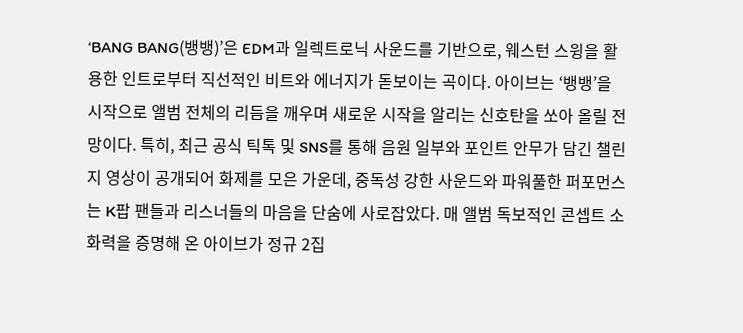‘BANG BANG(뱅뱅)’은 EDM과 일렉트로닉 사운드를 기반으로, 웨스턴 스윙을 활용한 인트로부터 직선적인 비트와 에너지가 돋보이는 곡이다. 아이브는 ‘뱅뱅’을 시작으로 앨범 전체의 리듬을 깨우며 새로운 시작을 알리는 신호탄을 쏘아 올릴 전망이다. 특히, 최근 공식 틱톡 및 SNS를 통해 음원 일부와 포인트 안무가 담긴 챌린지 영상이 공개되어 화제를 모은 가운데, 중독성 강한 사운드와 파워풀한 퍼포먼스는 K팝 팬들과 리스너들의 마음을 단숨에 사로잡았다. 매 앨범 독보적인 콘셉트 소화력을 증명해 온 아이브가 정규 2집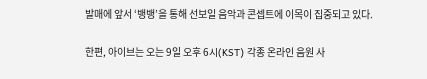발매에 앞서 ‘뱅뱅’을 통해 선보일 음악과 콘셉트에 이목이 집중되고 있다.

한편, 아이브는 오는 9일 오후 6시(KST) 각종 온라인 음원 사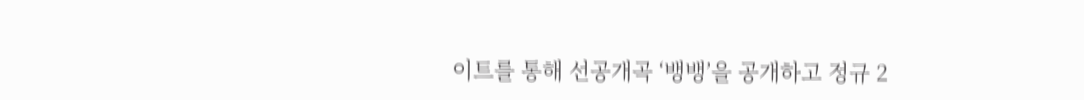이트를 통해 선공개곡 ‘뱅뱅’을 공개하고 정규 2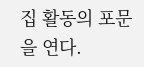집 활동의 포문을 연다.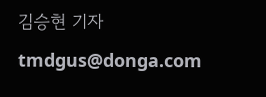김승현 기자 tmdgus@donga.com